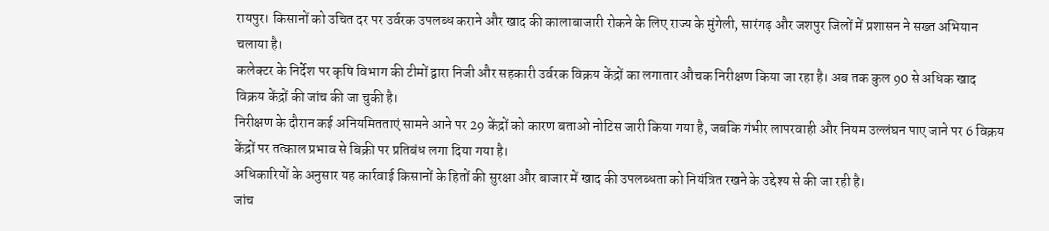रायपुर। किसानों को उचित दर पर उर्वरक उपलब्ध कराने और खाद की कालाबाजारी रोकने के लिए राज्य के मुंगेली, सारंगढ़ और जशपुर जिलों में प्रशासन ने सख्त अभियान चलाया है।
कलेक्टर के निर्देश पर कृषि विभाग की टीमों द्वारा निजी और सहकारी उर्वरक विक्रय केंद्रों का लगातार औचक निरीक्षण किया जा रहा है। अब तक कुल 90 से अधिक खाद विक्रय केंद्रों की जांच की जा चुकी है।
निरीक्षण के दौरान कई अनियमितताएं सामने आने पर 29 केंद्रों को कारण बताओ नोटिस जारी किया गया है, जबकि गंभीर लापरवाही और नियम उल्लंघन पाए जाने पर 6 विक्रय केंद्रों पर तत्काल प्रभाव से बिक्री पर प्रतिबंध लगा दिया गया है।
अधिकारियों के अनुसार यह कार्रवाई किसानों के हितों की सुरक्षा और बाजार में खाद की उपलब्धता को नियंत्रित रखने के उद्देश्य से की जा रही है।
जांच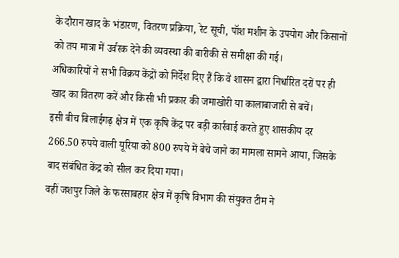के दौरान खाद के भंडारण, वितरण प्रक्रिया, रेट सूची, पॉश मशीन के उपयोग और किसानों को तय मात्रा में उर्वरक देने की व्यवस्था की बारीकी से समीक्षा की गई।
अधिकारियों ने सभी विक्रय केंद्रों को निर्देश दिए हैं कि वे शासन द्वारा निर्धारित दरों पर ही खाद का वितरण करें और किसी भी प्रकार की जमाखोरी या कालाबाजारी से बचें।
इसी बीच बिलाईगढ़ क्षेत्र में एक कृषि केंद्र पर बड़ी कार्रवाई करते हुए शासकीय दर 266.50 रुपये वाली यूरिया को 800 रुपये में बेचे जाने का मामला सामने आया, जिसके बाद संबंधित केंद्र को सील कर दिया गया।
वहीं जशपुर जिले के फरसाबहार क्षेत्र में कृषि विभाग की संयुक्त टीम ने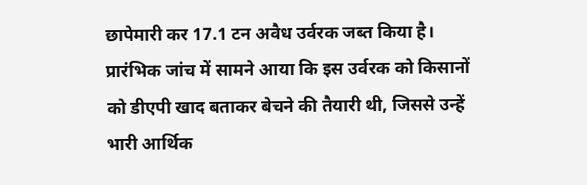छापेमारी कर 17.1 टन अवैध उर्वरक जब्त किया है।
प्रारंभिक जांच में सामने आया कि इस उर्वरक को किसानों को डीएपी खाद बताकर बेचने की तैयारी थी, जिससे उन्हें भारी आर्थिक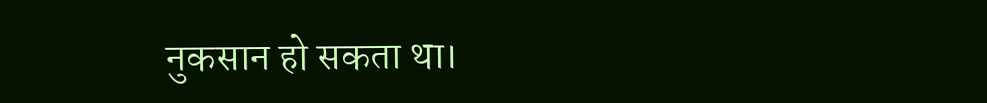नुकसान हो सकता था।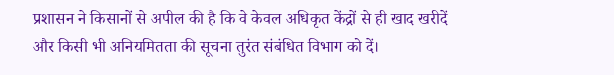प्रशासन ने किसानों से अपील की है कि वे केवल अधिकृत केंद्रों से ही खाद खरीदें और किसी भी अनियमितता की सूचना तुरंत संबंधित विभाग को दें।